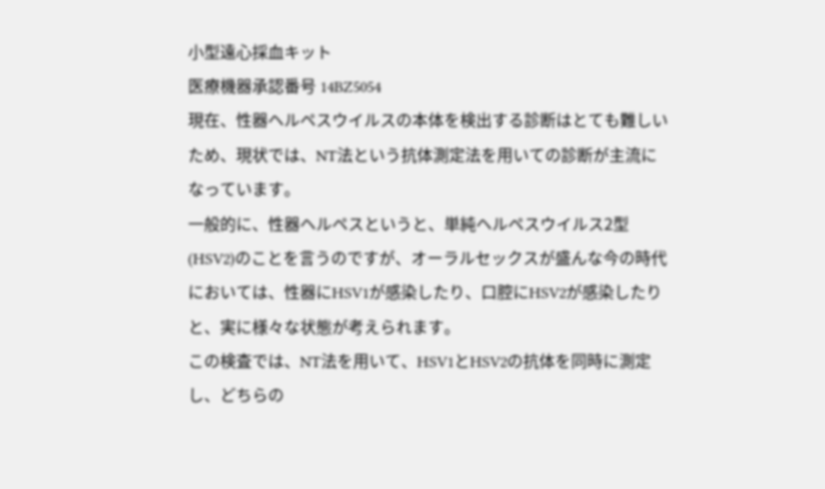小型遠心採血キット
医療機器承認番号 14BZ5054
現在、性器ヘルペスウイルスの本体を検出する診断はとても難しいため、現状では、NT法という抗体測定法を用いての診断が主流になっています。
一般的に、性器ヘルペスというと、単純ヘルペスウイルス2型(HSV2)のことを言うのですが、オーラルセックスが盛んな今の時代においては、性器にHSV1が感染したり、口腔にHSV2が感染したりと、実に様々な状態が考えられます。
この検査では、NT法を用いて、HSV1とHSV2の抗体を同時に測定し、どちらの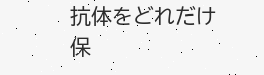抗体をどれだけ保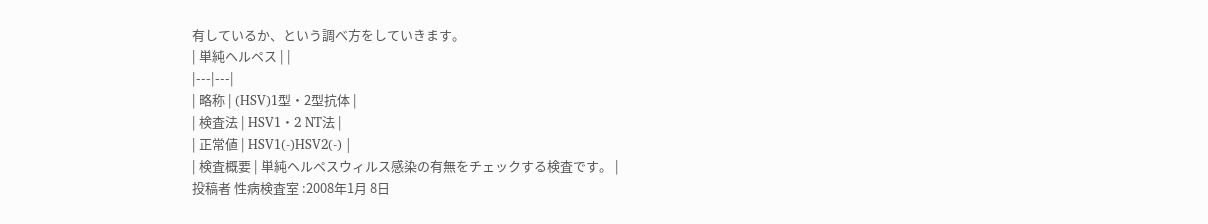有しているか、という調べ方をしていきます。
| 単純ヘルペス | |
|---|---|
| 略称 | (HSV)1型・2型抗体 |
| 検査法 | HSV1・2 NT法 |
| 正常値 | HSV1(-)HSV2(-) |
| 検査概要 | 単純ヘルペスウィルス感染の有無をチェックする検査です。 |
投稿者 性病検査室 :2008年1月 8日